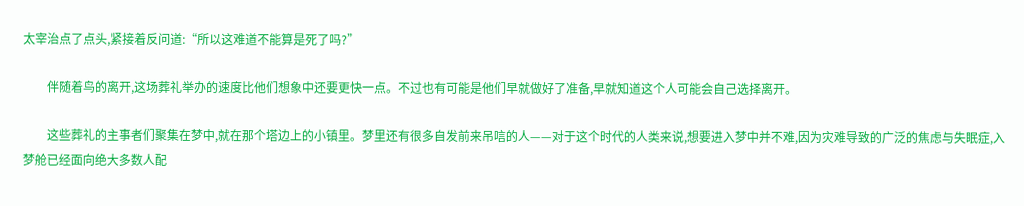太宰治点了点头,紧接着反问道:“所以这难道不能算是死了吗?”

        伴随着鸟的离开,这场葬礼举办的速度比他们想象中还要更快一点。不过也有可能是他们早就做好了准备,早就知道这个人可能会自己选择离开。

        这些葬礼的主事者们聚集在梦中,就在那个塔边上的小镇里。梦里还有很多自发前来吊唁的人——对于这个时代的人类来说,想要进入梦中并不难,因为灾难导致的广泛的焦虑与失眠症,入梦舱已经面向绝大多数人配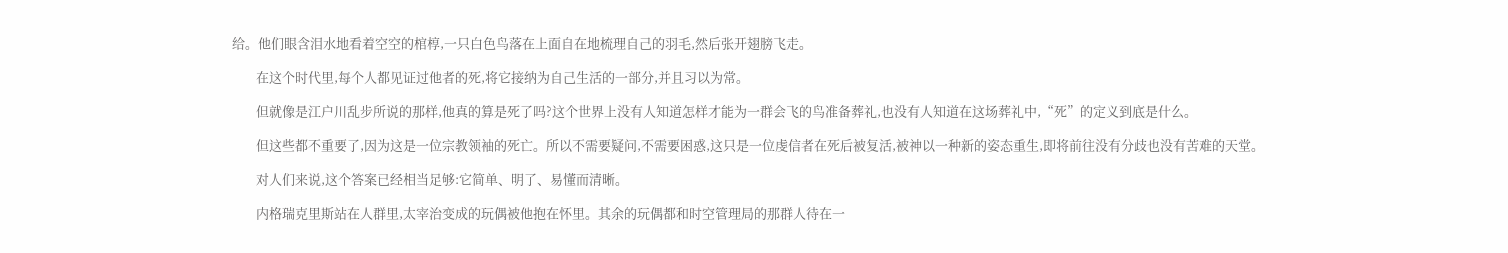给。他们眼含泪水地看着空空的棺椁,一只白色鸟落在上面自在地梳理自己的羽毛,然后张开翅膀飞走。

        在这个时代里,每个人都见证过他者的死,将它接纳为自己生活的一部分,并且习以为常。

        但就像是江户川乱步所说的那样,他真的算是死了吗?这个世界上没有人知道怎样才能为一群会飞的鸟准备葬礼,也没有人知道在这场葬礼中,“死”的定义到底是什么。

        但这些都不重要了,因为这是一位宗教领袖的死亡。所以不需要疑问,不需要困惑,这只是一位虔信者在死后被复活,被神以一种新的姿态重生,即将前往没有分歧也没有苦难的天堂。

        对人们来说,这个答案已经相当足够:它简单、明了、易懂而清晰。

        内格瑞克里斯站在人群里,太宰治变成的玩偶被他抱在怀里。其余的玩偶都和时空管理局的那群人待在一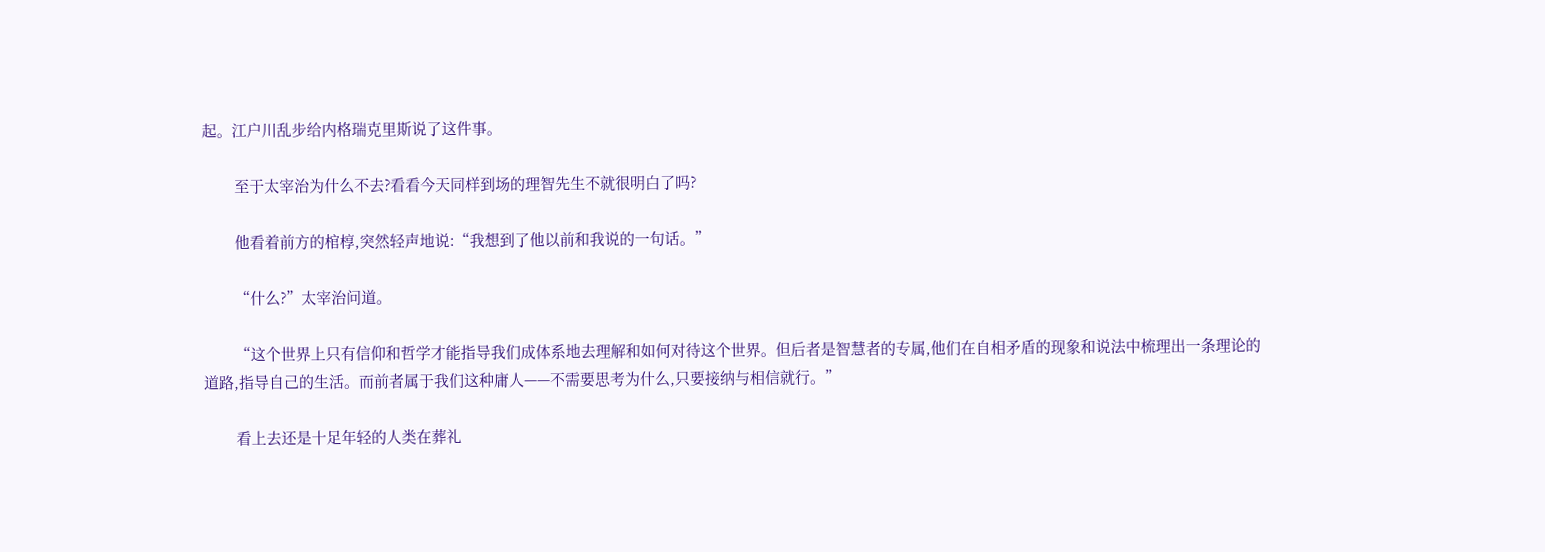起。江户川乱步给内格瑞克里斯说了这件事。

        至于太宰治为什么不去?看看今天同样到场的理智先生不就很明白了吗?

        他看着前方的棺椁,突然轻声地说:“我想到了他以前和我说的一句话。”

        “什么?”太宰治问道。

        “这个世界上只有信仰和哲学才能指导我们成体系地去理解和如何对待这个世界。但后者是智慧者的专属,他们在自相矛盾的现象和说法中梳理出一条理论的道路,指导自己的生活。而前者属于我们这种庸人——不需要思考为什么,只要接纳与相信就行。”

        看上去还是十足年轻的人类在葬礼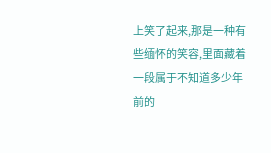上笑了起来,那是一种有些缅怀的笑容,里面藏着一段属于不知道多少年前的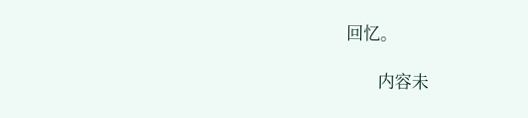回忆。

        内容未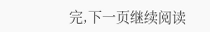完,下一页继续阅读